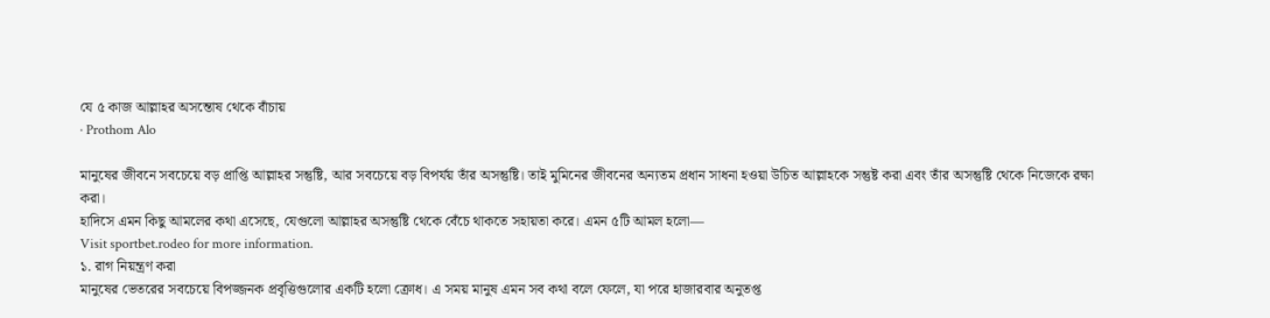যে ৫ কাজ আল্লাহর অসন্তোষ থেকে বাঁচায়
· Prothom Alo

মানুষের জীবনে সবচেয়ে বড় প্রাপ্তি আল্লাহর সন্তুষ্টি, আর সবচেয়ে বড় বিপর্যয় তাঁর অসন্তুষ্টি। তাই মুমিনের জীবনের অন্যতম প্রধান সাধনা হওয়া উচিত আল্লাহকে সন্তুষ্ট করা এবং তাঁর অসন্তুষ্টি থেকে নিজেকে রক্ষা করা।
হাদিসে এমন কিছু আমলের কথা এসেছে, যেগুলো আল্লাহর অসন্তুষ্টি থেকে বেঁচে থাকতে সহায়তা করে। এমন ৫টি আমল হলো—
Visit sportbet.rodeo for more information.
১. রাগ নিয়ন্ত্রণ করা
মানুষের ভেতরের সবচেয়ে বিপজ্জনক প্রবৃত্তিগুলোর একটি হলো ক্রোধ। এ সময় মানুষ এমন সব কথা বলে ফেলে, যা পরে হাজারবার অনুতপ্ত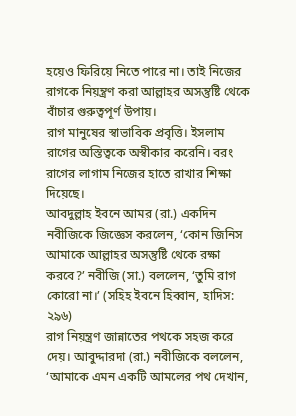হয়েও ফিরিয়ে নিতে পারে না। তাই নিজের রাগকে নিয়ন্ত্রণ করা আল্লাহর অসন্তুষ্টি থেকে বাঁচার গুরুত্বপূর্ণ উপায়।
রাগ মানুষের স্বাভাবিক প্রবৃত্তি। ইসলাম রাগের অস্তিত্বকে অস্বীকার করেনি। বরং রাগের লাগাম নিজের হাতে রাখার শিক্ষা দিয়েছে।
আবদুল্লাহ ইবনে আমর (রা.) একদিন নবীজিকে জিজ্ঞেস করলেন, ‘কোন জিনিস আমাকে আল্লাহর অসন্তুষ্টি থেকে রক্ষা করবে?’ নবীজি (সা.) বললেন, ‘তুমি রাগ কোরো না।’ (সহিহ ইবনে হিব্বান, হাদিস: ২৯৬)
রাগ নিয়ন্ত্রণ জান্নাতের পথকে সহজ করে দেয়। আবুদ্দারদা (রা.) নবীজিকে বললেন, ‘আমাকে এমন একটি আমলের পথ দেখান,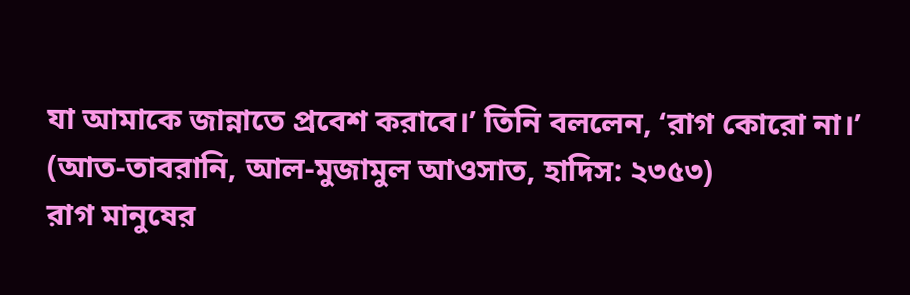যা আমাকে জান্নাতে প্রবেশ করাবে।’ তিনি বললেন, ‘রাগ কোরো না।’ (আত-তাবরানি, আল-মুজামুল আওসাত, হাদিস: ২৩৫৩)
রাগ মানুষের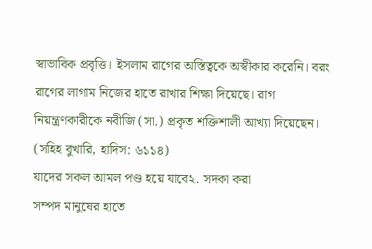স্বাভাবিক প্রবৃত্তি। ইসলাম রাগের অস্তিত্বকে অস্বীকার করেনি। বরং রাগের লাগাম নিজের হাতে রাখার শিক্ষা দিয়েছে। রাগ নিয়ন্ত্রণকারীকে নবীজি (সা.) প্রকৃত শক্তিশালী আখ্যা দিয়েছেন। (সহিহ বুখারি, হাদিস: ৬১১৪)
যাদের সকল আমল পণ্ড হয়ে যাবে২. সদকা করা
সম্পদ মানুষের হাতে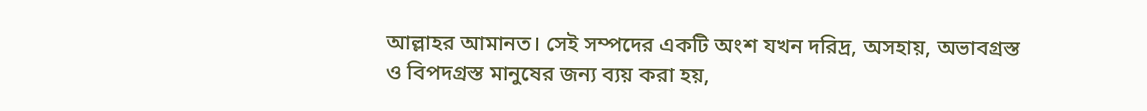আল্লাহর আমানত। সেই সম্পদের একটি অংশ যখন দরিদ্র, অসহায়, অভাবগ্রস্ত ও বিপদগ্রস্ত মানুষের জন্য ব্যয় করা হয়,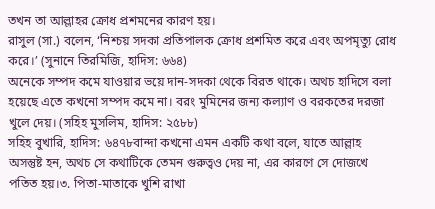তখন তা আল্লাহর ক্রোধ প্রশমনের কারণ হয়।
রাসুল (সা.) বলেন, ‘নিশ্চয় সদকা প্রতিপালক ক্রোধ প্রশমিত করে এবং অপমৃত্যু রোধ করে।’ (সুনানে তিরমিজি, হাদিস: ৬৬৪)
অনেকে সম্পদ কমে যাওয়ার ভয়ে দান-সদকা থেকে বিরত থাকে। অথচ হাদিসে বলা হয়েছে এতে কখনো সম্পদ কমে না। বরং মুমিনের জন্য কল্যাণ ও বরকতের দরজা খুলে দেয়। (সহিহ মুসলিম, হাদিস: ২৫৮৮)
সহিহ বুখারি, হাদিস: ৬৪৭৮বান্দা কখনো এমন একটি কথা বলে, যাতে আল্লাহ অসন্তুষ্ট হন, অথচ সে কথাটিকে তেমন গুরুত্বও দেয় না, এর কারণে সে দোজখে পতিত হয়।৩. পিতা-মাতাকে খুশি রাখা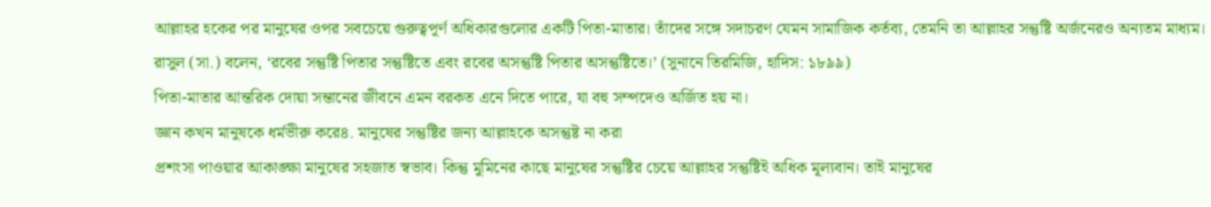আল্লাহর হকের পর মানুষের ওপর সবচেয়ে গুরুত্বপূর্ণ অধিকারগুলোর একটি পিতা-মাতার। তাঁদের সঙ্গে সদাচরণ যেমন সামাজিক কর্তব্য, তেমনি তা আল্লাহর সন্তুষ্টি অর্জনেরও অন্যতম মাধ্যম।
রাসুল (সা.) বলেন, ‘রবের সন্তুষ্টি পিতার সন্তুষ্টিতে এবং রবের অসন্তুষ্টি পিতার অসন্তুষ্টিতে।’ (সুনানে তিরমিজি, হাদিস: ১৮৯৯)
পিতা-মাতার আন্তরিক দোয়া সন্তানের জীবনে এমন বরকত এনে দিতে পারে, যা বহু সম্পদেও অর্জিত হয় না।
জ্ঞান কখন মানুষকে ধর্মভীরু করে৪. মানুষের সন্তুষ্টির জন্য আল্লাহকে অসন্তুষ্ট না করা
প্রশংসা পাওয়ার আকাঙ্ক্ষা মানুষের সহজাত স্বভাব। কিন্তু মুমিনের কাছে মানুষের সন্তুষ্টির চেয়ে আল্লাহর সন্তুষ্টিই অধিক মূল্যবান। তাই মানুষের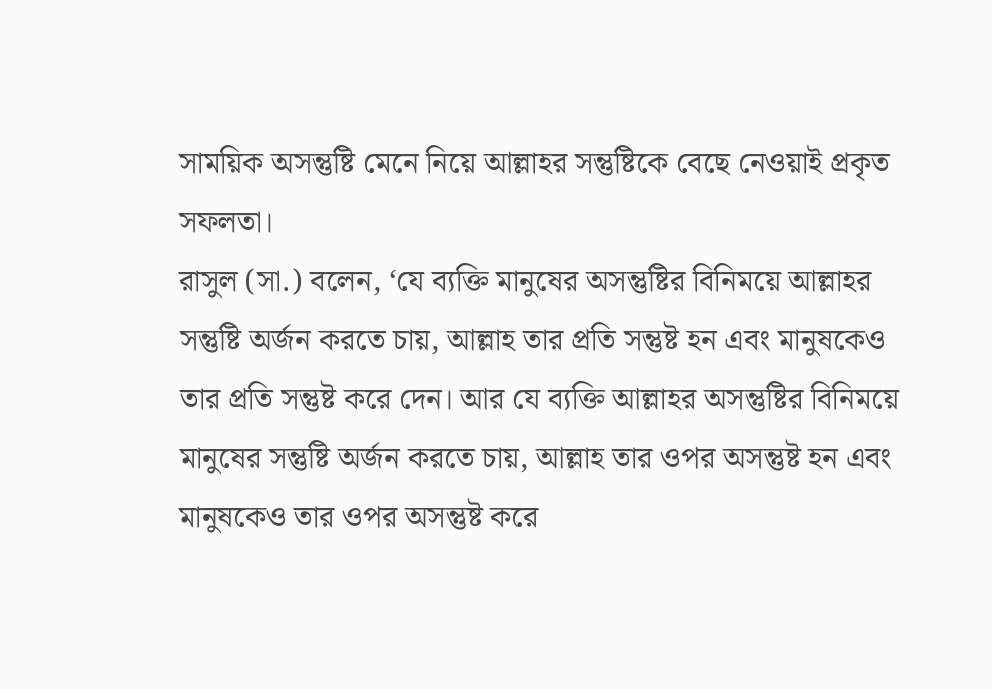সাময়িক অসন্তুষ্টি মেনে নিয়ে আল্লাহর সন্তুষ্টিকে বেছে নেওয়াই প্রকৃত সফলতা।
রাসুল (সা.) বলেন, ‘যে ব্যক্তি মানুষের অসন্তুষ্টির বিনিময়ে আল্লাহর সন্তুষ্টি অর্জন করতে চায়, আল্লাহ তার প্রতি সন্তুষ্ট হন এবং মানুষকেও তার প্রতি সন্তুষ্ট করে দেন। আর যে ব্যক্তি আল্লাহর অসন্তুষ্টির বিনিময়ে মানুষের সন্তুষ্টি অর্জন করতে চায়, আল্লাহ তার ওপর অসন্তুষ্ট হন এবং মানুষকেও তার ওপর অসন্তুষ্ট করে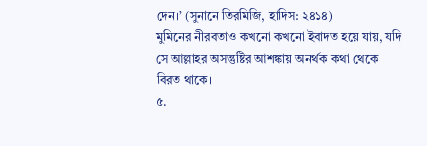দেন।’ (সুনানে তিরমিজি, হাদিস: ২৪১৪)
মুমিনের নীরবতাও কখনো কখনো ইবাদত হয়ে যায়, যদি সে আল্লাহর অসন্তুষ্টির আশঙ্কায় অনর্থক কথা থেকে বিরত থাকে।
৫.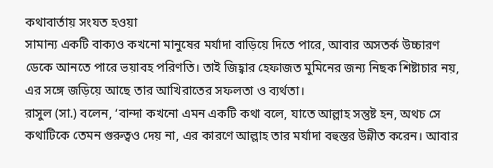কথাবার্তায় সংযত হওয়া
সামান্য একটি বাক্যও কখনো মানুষের মর্যাদা বাড়িয়ে দিতে পারে, আবার অসতর্ক উচ্চারণ ডেকে আনতে পারে ভয়াবহ পরিণতি। তাই জিহ্বার হেফাজত মুমিনের জন্য নিছক শিষ্টাচার নয়, এর সঙ্গে জড়িয়ে আছে তার আখিরাতের সফলতা ও ব্যর্থতা।
রাসুল (সা.) বলেন, ‘বান্দা কখনো এমন একটি কথা বলে, যাতে আল্লাহ সন্তুষ্ট হন, অথচ সে কথাটিকে তেমন গুরুত্বও দেয় না, এর কারণে আল্লাহ তার মর্যাদা বহুস্তর উন্নীত করেন। আবার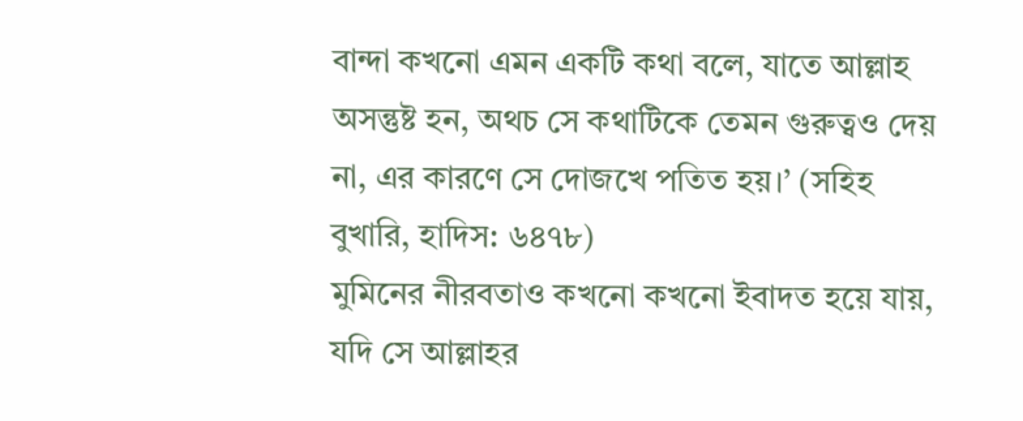বান্দা কখনো এমন একটি কথা বলে, যাতে আল্লাহ অসন্তুষ্ট হন, অথচ সে কথাটিকে তেমন গুরুত্বও দেয় না, এর কারণে সে দোজখে পতিত হয়।’ (সহিহ বুখারি, হাদিস: ৬৪৭৮)
মুমিনের নীরবতাও কখনো কখনো ইবাদত হয়ে যায়, যদি সে আল্লাহর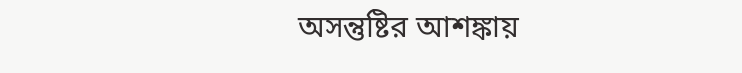অসন্তুষ্টির আশঙ্কায়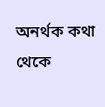অনর্থক কথা থেকে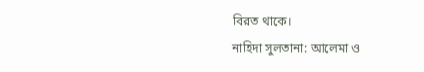বিরত থাকে।
নাহিদা সুলতানা: আলেমা ও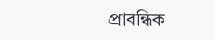প্রাবন্ধিক